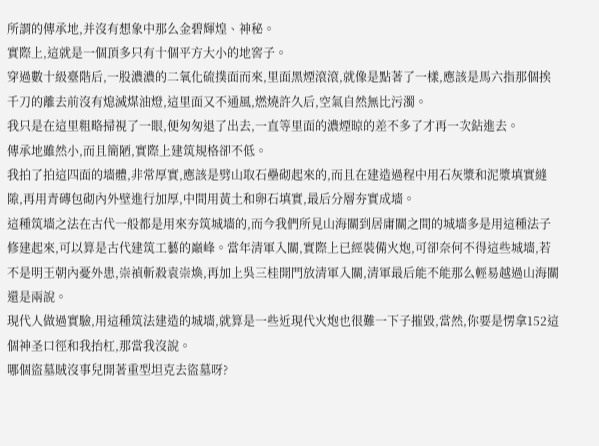所謂的傳承地,并沒有想象中那么金碧輝煌、神秘。
實際上,這就是一個頂多只有十個平方大小的地窖子。
穿過數十級臺階后,一股濃濃的二氧化硫撲面而來,里面黑煙滾滾,就像是點著了一樣,應該是馬六指那個挨千刀的離去前沒有熄滅煤油燈,這里面又不通風,燃燒許久后,空氣自然無比污濁。
我只是在這里粗略掃視了一眼,便匆匆退了出去,一直等里面的濃煙晾的差不多了才再一次鉆進去。
傳承地雖然小,而且簡陋,實際上建筑規格卻不低。
我拍了拍這四面的墻體,非常厚實,應該是劈山取石壘砌起來的,而且在建造過程中用石灰漿和泥漿填實縫隙,再用青磚包砌內外壁進行加厚,中間用黃土和卵石填實,最后分層夯實成墻。
這種筑墻之法在古代一般都是用來夯筑城墻的,而今我們所見山海關到居庸關之間的城墻多是用這種法子修建起來,可以算是古代建筑工藝的巔峰。當年清軍入關,實際上已經裝備火炮,可卻奈何不得這些城墻,若不是明王朝內憂外患,崇禎斬殺袁崇煥,再加上吳三桂開門放清軍入關,清軍最后能不能那么輕易越過山海關還是兩說。
現代人做過實驗,用這種筑法建造的城墻,就算是一些近現代火炮也很難一下子摧毀,當然,你要是愣拿152這個神圣口徑和我抬杠,那當我沒說。
哪個盜墓賊沒事兒開著重型坦克去盜墓呀?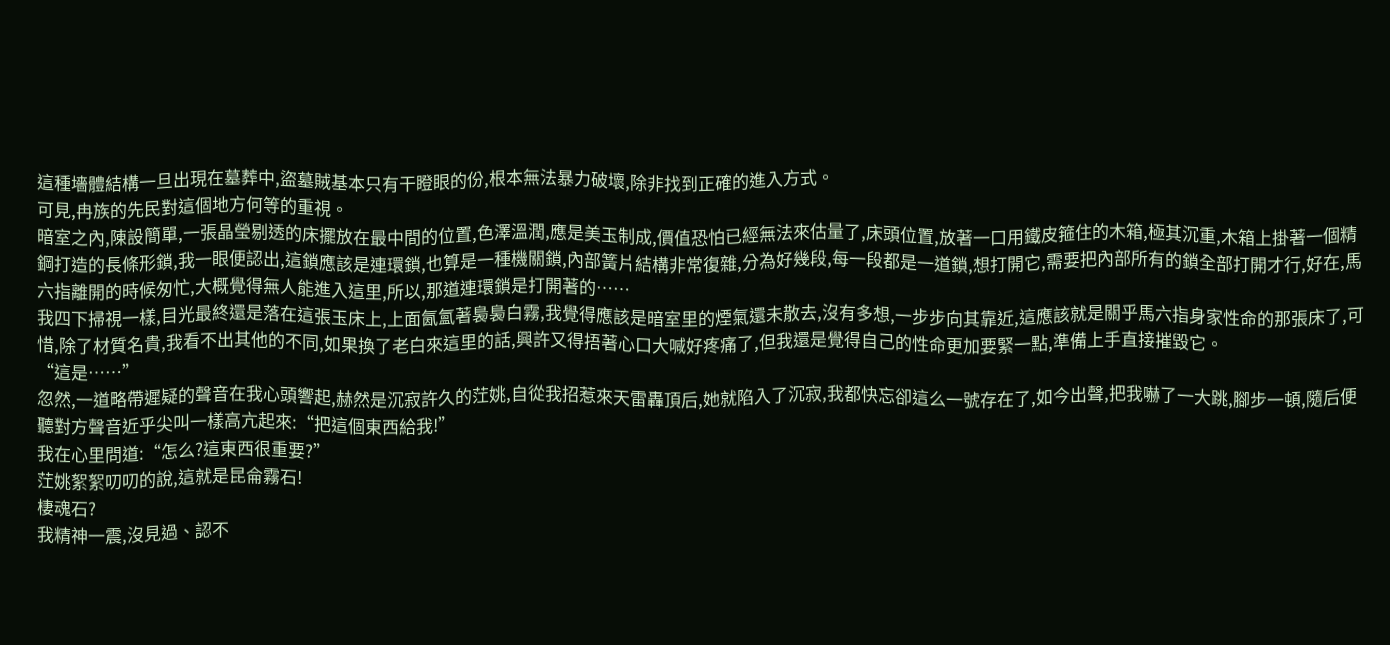這種墻體結構一旦出現在墓葬中,盜墓賊基本只有干瞪眼的份,根本無法暴力破壞,除非找到正確的進入方式。
可見,冉族的先民對這個地方何等的重視。
暗室之內,陳設簡單,一張晶瑩剔透的床擺放在最中間的位置,色澤溫潤,應是美玉制成,價值恐怕已經無法來估量了,床頭位置,放著一口用鐵皮箍住的木箱,極其沉重,木箱上掛著一個精鋼打造的長條形鎖,我一眼便認出,這鎖應該是連環鎖,也算是一種機關鎖,內部簧片結構非常復雜,分為好幾段,每一段都是一道鎖,想打開它,需要把內部所有的鎖全部打開才行,好在,馬六指離開的時候匆忙,大概覺得無人能進入這里,所以,那道連環鎖是打開著的……
我四下掃視一樣,目光最終還是落在這張玉床上,上面氤氳著裊裊白霧,我覺得應該是暗室里的煙氣還未散去,沒有多想,一步步向其靠近,這應該就是關乎馬六指身家性命的那張床了,可惜,除了材質名貴,我看不出其他的不同,如果換了老白來這里的話,興許又得捂著心口大喊好疼痛了,但我還是覺得自己的性命更加要緊一點,準備上手直接摧毀它。
“這是……”
忽然,一道略帶遲疑的聲音在我心頭響起,赫然是沉寂許久的茳姚,自從我招惹來天雷轟頂后,她就陷入了沉寂,我都快忘卻這么一號存在了,如今出聲,把我嚇了一大跳,腳步一頓,隨后便聽對方聲音近乎尖叫一樣高亢起來:“把這個東西給我!”
我在心里問道:“怎么?這東西很重要?”
茳姚絮絮叨叨的說,這就是昆侖霧石!
棲魂石?
我精神一震,沒見過、認不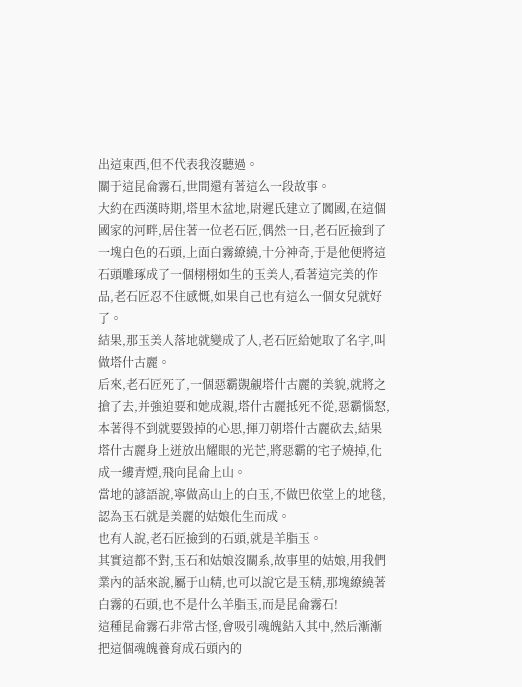出這東西,但不代表我沒聽過。
關于這昆侖霧石,世間還有著這么一段故事。
大約在西漢時期,塔里木盆地,尉遲氏建立了闐國,在這個國家的河畔,居住著一位老石匠,偶然一日,老石匠撿到了一塊白色的石頭,上面白霧繚繞,十分神奇,于是他便將這石頭雕琢成了一個栩栩如生的玉美人,看著這完美的作品,老石匠忍不住感慨,如果自己也有這么一個女兒就好了。
結果,那玉美人落地就變成了人,老石匠給她取了名字,叫做塔什古麗。
后來,老石匠死了,一個惡霸覬覦塔什古麗的美貌,就將之搶了去,并強迫要和她成親,塔什古麗抵死不從,惡霸惱怒,本著得不到就要毀掉的心思,揮刀朝塔什古麗砍去,結果塔什古麗身上迸放出耀眼的光芒,將惡霸的宅子燒掉,化成一縷青煙,飛向昆侖上山。
當地的諺語說,寧做高山上的白玉,不做巴依堂上的地毯,認為玉石就是美麗的姑娘化生而成。
也有人說,老石匠撿到的石頭,就是羊脂玉。
其實這都不對,玉石和姑娘沒關系,故事里的姑娘,用我們業內的話來說,屬于山精,也可以說它是玉精,那塊繚繞著白霧的石頭,也不是什么羊脂玉,而是昆侖霧石!
這種昆侖霧石非常古怪,會吸引魂魄鉆入其中,然后漸漸把這個魂魄養育成石頭內的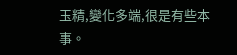玉精,變化多端,很是有些本事。